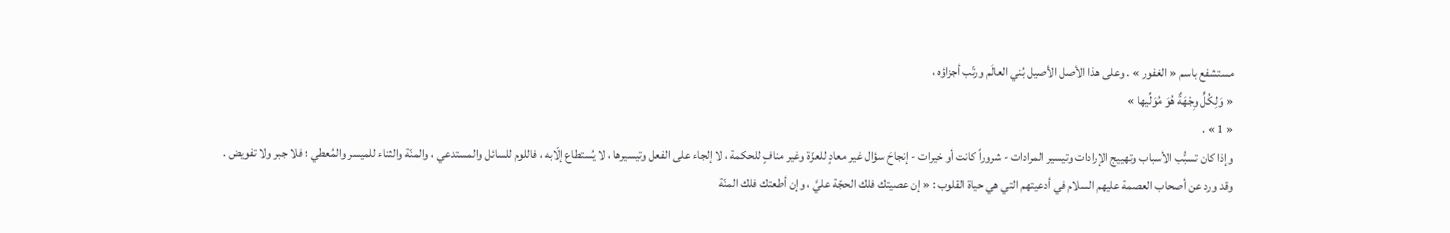مستشفع باسم « الغفور » . وعلى هذا الأصل الأصيل بُني العالَم ورتّب أجزاؤه ،
« وَلِكُلٍّ وِجْهَةٌ هُوَ مُوَلِّيها »
« 1 » .
وإذا كان تسبُّب الأسباب وتهييج الإرادات وتيسير المرادات - شروراً كانت أو خيرات - إنجاحَ سؤال غير معادٍ للعزّة وغير منافٍ للحكمة ، لا إلجاء على الفعل وتيسيرها ، لا يُستطاع إلّابه ، فاللوم للسائل والمستدعي ، والمنّة والثناء للميسر والمُعطي ؛ فلا جبر ولا تفويض .
وقد ورد عن أصحاب العصمة عليهم السلام في أدعيتهم التي هي حياة القلوب : « إن عصيتك فلك الحجّة عليَّ ، وإن أطعتك فلك المنّة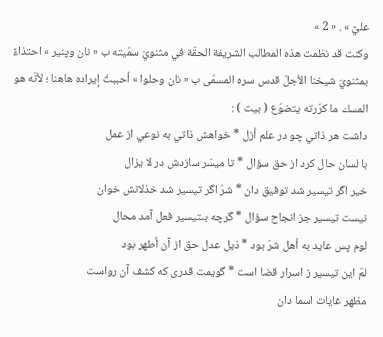عليَّ » . « 2 »
وكنت قد نظمت هذه المطالب الشريفة الحقّة في مثنويّ سمّيته ب « نان وپنير » احتذاءً بمثنويّ شيخنا الأجلّ قدس سره المسمّى ب « نان وحلوا » أحببتُ إيراده هاهنا ؛ لأنّه هو المسك ما كرّرته يتضوّع ( بيت ) :
داشت هر ذاتي چو در علم أزل * خواهش ذاتي به نوعي از عمل
با لسان حال كرد از حق سؤال * تا ميسّر سازدش در لا يزال
خير اگر تيسير شد توفيق دان * شرّ اگر تيسير شد خذلانش خوان
نيست تيسير جز انجاح سؤال * گرچه بىتيسير فعل آمد محال
لوم پس عايد به أهل شرّ بود * ذيل عدل حق از آن أطهر بود
لمّ اين تيسير ز اسرار قضا است * گويمت قدرى كه كشف آن رواست
مظهر غايات اسما دان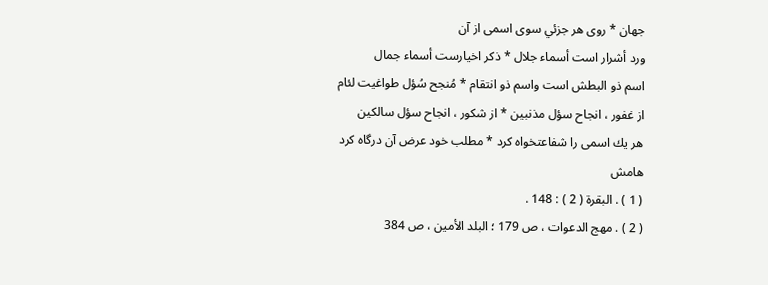جهان * روى هر جزئي سوى اسمى از آن
ورد أشرار است أسماء جلال * ذكر اخيارست أسماء جمال
اسم ذو البطش است واسم ذو انتقام * مُنجح سُؤل طواغيت لئام
از غفور ، انجاح سؤل مذنبين * از شكور ، انجاح سؤل سالكين
هر يك اسمى را شفاعتخواه كرد * مطلب خود عرض آن درگاه كرد
هامش
( 1 ) . البقرة ( 2 ) : 148 .
( 2 ) . مهج الدعوات ، ص 179 ؛ البلد الأمين ، ص 384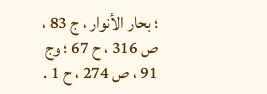؛ بحار الأنوار ، ج 83 ، ص 316 ، ح 67 ؛ وج 91 ، ص 274 ، ح 1 .